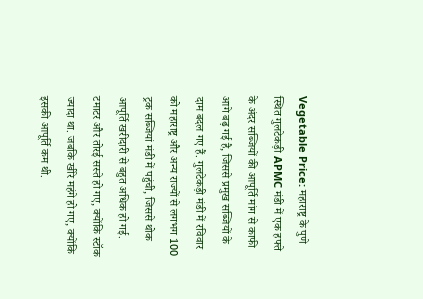Vegetable Price: महाराष्ट्र के पुणे स्थित गुलटेकड़ी APMC मंडी में एक हफ्ते के अंदर सब्जियों की आपूर्ति मांग से काफी आगे बढ़ गई है, जिससे प्रमुख सब्जियों के दाम बदल गए हैं. गुलटेकड़ी मंडी में रविवार को महाराष्ट्र और अन्य राज्यों से लगभग 100 ट्रक सब्जियां मंडी में पहुंची, जिससे थोक आपूर्ति खरीदारी से बहुत अधिक हो गई. टमाटर और तोरई सस्ते हो गए, क्योंकि स्टॉक ज्यादा था. जबकि खीरे महंगे हो गए, क्योंकि इसकी आपूर्ति कम थी.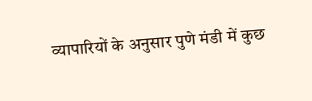व्यापारियों के अनुसार पुणे मंडी में कुछ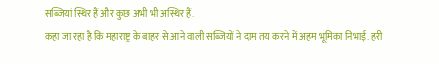सब्जियां स्थिर हैं और कुछ अभी भी अस्थिर हैं.
कहा जा रहा है कि महाराष्ट्र के बाहर से आने वाली सब्जियों ने दाम तय करने में अहम भूमिका निभाई. हरी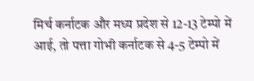मिर्च कर्नाटक और मध्य प्रदेश से 12-13 टेम्पो में आई, तो पत्ता गोभी कर्नाटक से 4-5 टेम्पो में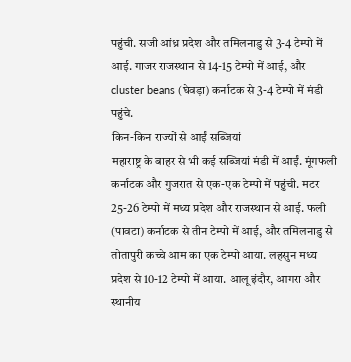पहुंची. सजी आंध्र प्रदेश और तमिलनाडु से 3-4 टेम्पो में आई. गाजर राजस्थान से 14-15 टेम्पो में आई, और cluster beans (घेवड़ा) कर्नाटक से 3-4 टेम्पो में मंडी पहुंचे.
किन-किन राज्यों से आईं सब्जियां
महाराष्ट्र के बाहर से भी कई सब्जियां मंडी में आईं. मूंगफली कर्नाटक और गुजरात से एक-एक टेम्पो में पहुंची. मटर 25-26 टेम्पो में मध्य प्रदेश और राजस्थान से आई. फली (पावटा) कर्नाटक से तीन टेम्पो में आई, और तमिलनाडु से तोतापुरी कच्चे आम का एक टेम्पो आया. लहसुन मध्य प्रदेश से 10-12 टेम्पो में आया. आलू इंदौर, आगरा और स्थानीय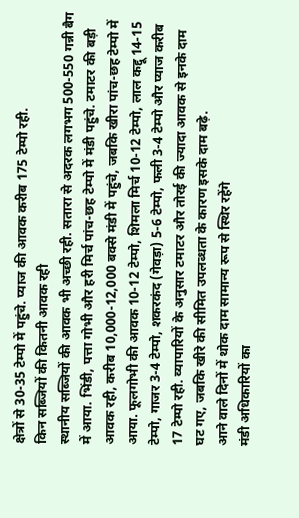क्षेत्रों से 30-35 टेम्पो में पहुंचे. प्याज की आवक करीब 175 टेम्पो रही.
किन सब्जियों की कितनी आवक रही
स्थानीय सब्जियों की आवक भी अच्छी रही. सतारा से अदरक लगभग 500-550 गन्नी बैग में आया. भिंडी, पत्ता गोभी और हरी मिर्च पांच-छह टेम्पो में मंडी पहुंचे. टमाटर की बड़ी आवक रही, करीब 10,000-12,000 बक्से मंडी में पहुंचे, जबकि खीरा पांच-छह टेम्पो में आया. फूलगोभी की आवक 10-12 टेम्पो, शिमला मिर्च 10-12 टेम्पो, लाल कद्दू 14-15 टेम्पो, गाजर 3-4 टेम्पो, शकरकंद (गेवड़ा) 5-6 टेम्पो, फली 3-4 टेम्पो और प्याज करीब 17 टेम्पो रही. व्यापारियों के अनुसार टमाटर और तोरई की ज्यादा आवक से इनके दाम घट गए, जबकि खीरे की सीमित उपलब्धता के कारण इसके दाम बढ़े.
आने वाले दिनों में थोक दाम सामान्य रूप से स्थिर रहेंगे
मंडी अधिकारियों का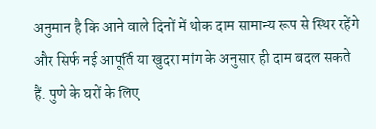अनुमान है कि आने वाले दिनों में थोक दाम सामान्य रूप से स्थिर रहेंगे और सिर्फ नई आपूर्ति या खुदरा मांग के अनुसार ही दाम बदल सकते हैं. पुणे के घरों के लिए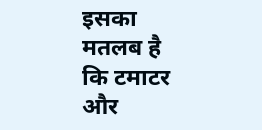इसका मतलब है कि टमाटर और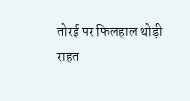तोरई पर फिलहाल थोड़ी राहत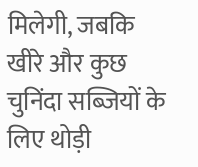मिलेगी, जबकि खीरे और कुछ चुनिंदा सब्जियों के लिए थोड़ी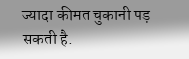ज्यादा कीमत चुकानी पड़ सकती है.